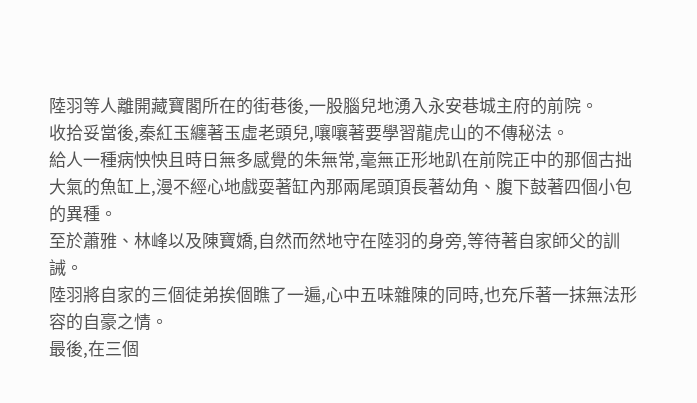陸羽等人離開藏寶閣所在的街巷後,一股腦兒地湧入永安巷城主府的前院。
收拾妥當後,秦紅玉纏著玉虛老頭兒,嚷嚷著要學習龍虎山的不傳秘法。
給人一種病怏怏且時日無多感覺的朱無常,毫無正形地趴在前院正中的那個古拙大氣的魚缸上,漫不經心地戲耍著缸內那兩尾頭頂長著幼角、腹下鼓著四個小包的異種。
至於蕭雅、林峰以及陳寶嬌,自然而然地守在陸羽的身旁,等待著自家師父的訓誡。
陸羽將自家的三個徒弟挨個瞧了一遍,心中五味雜陳的同時,也充斥著一抹無法形容的自豪之情。
最後,在三個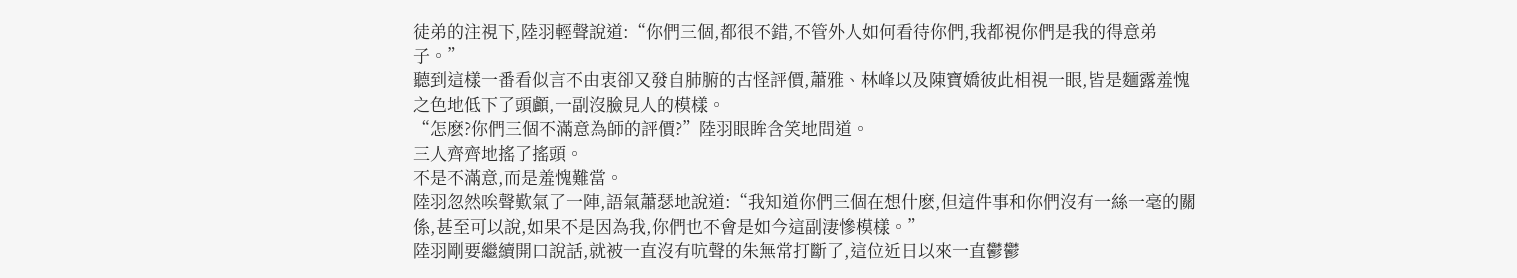徒弟的注視下,陸羽輕聲說道:“你們三個,都很不錯,不管外人如何看待你們,我都視你們是我的得意弟子。”
聽到這樣一番看似言不由衷卻又發自肺腑的古怪評價,蕭雅、林峰以及陳寶嬌彼此相視一眼,皆是麵露羞愧之色地低下了頭顱,一副沒臉見人的模樣。
“怎麽?你們三個不滿意為師的評價?”陸羽眼眸含笑地問道。
三人齊齊地搖了搖頭。
不是不滿意,而是羞愧難當。
陸羽忽然唉聲歎氣了一陣,語氣蕭瑟地說道:“我知道你們三個在想什麽,但這件事和你們沒有一絲一毫的關係,甚至可以說,如果不是因為我,你們也不會是如今這副淒慘模樣。”
陸羽剛要繼續開口說話,就被一直沒有吭聲的朱無常打斷了,這位近日以來一直鬱鬱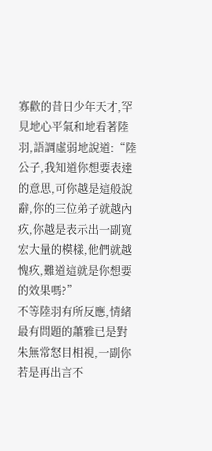寡歡的昔日少年天才,罕見地心平氣和地看著陸羽,語調虛弱地說道:“陸公子,我知道你想要表達的意思,可你越是這般說辭,你的三位弟子就越內疚,你越是表示出一副寬宏大量的模樣,他們就越愧疚,難道這就是你想要的效果嗎?”
不等陸羽有所反應,情緒最有問題的蕭雅已是對朱無常怒目相視,一副你若是再出言不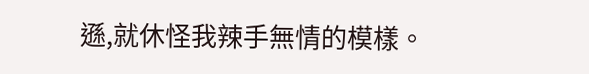遜,就休怪我辣手無情的模樣。